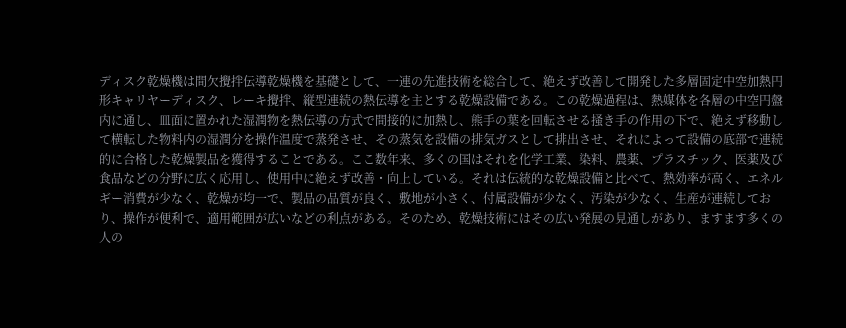ディスク乾燥機は間欠攪拌伝導乾燥機を基礎として、一連の先進技術を総合して、絶えず改善して開発した多層固定中空加熱円形キャリヤーディスク、レーキ攪拌、縦型連続の熱伝導を主とする乾燥設備である。この乾燥過程は、熱媒体を各層の中空円盤内に通し、皿面に置かれた湿潤物を熱伝導の方式で間接的に加熱し、熊手の葉を回転させる掻き手の作用の下で、絶えず移動して横転した物料内の湿潤分を操作温度で蒸発させ、その蒸気を設備の排気ガスとして排出させ、それによって設備の底部で連続的に合格した乾燥製品を獲得することである。ここ数年来、多くの国はそれを化学工業、染料、農薬、プラスチック、医薬及び食品などの分野に広く応用し、使用中に絶えず改善・向上している。それは伝統的な乾燥設備と比べて、熱効率が高く、エネルギー消費が少なく、乾燥が均一で、製品の品質が良く、敷地が小さく、付属設備が少なく、汚染が少なく、生産が連続しており、操作が便利で、適用範囲が広いなどの利点がある。そのため、乾燥技術にはその広い発展の見通しがあり、ますます多くの人の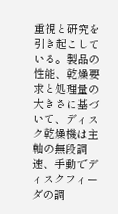重視と研究を引き起こしている。製品の性能、乾燥要求と処理量の大きさに基づいて、ディスク乾燥機は主軸の無段調速、手動でディスクフィーダの調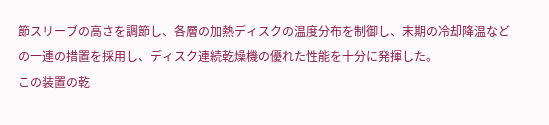節スリーブの高さを調節し、各層の加熱ディスクの温度分布を制御し、末期の冷却降温などの一連の措置を採用し、ディスク連続乾燥機の優れた性能を十分に発揮した。
この装置の乾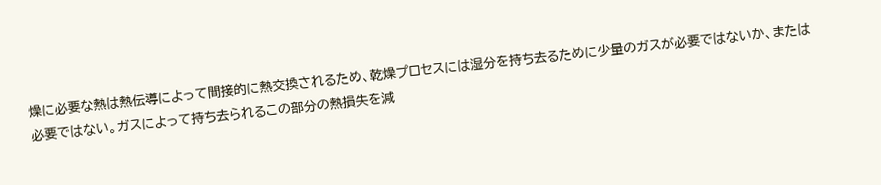燥に必要な熱は熱伝導によって間接的に熱交換されるため、乾燥プロセスには湿分を持ち去るために少量のガスが必要ではないか、または必要ではない。ガスによって持ち去られるこの部分の熱損失を減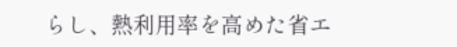らし、熱利用率を高めた省エ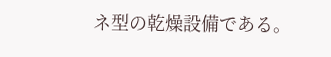ネ型の乾燥設備である。